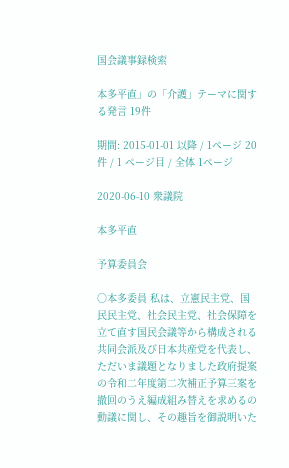国会議事録検索

本多平直」の「介護」テーマに関する発言 19件

期間: 2015-01-01 以降 / 1ページ 20件 / 1 ページ目 / 全体 1ページ

2020-06-10 衆議院

本多平直

予算委員会

○本多委員 私は、立憲民主党、国民民主党、社会民主党、社会保障を立て直す国民会議等から構成される共同会派及び日本共産党を代表し、ただいま議題となりました政府提案の令和二年度第二次補正予算三案を撤回のうえ編成組み替えを求めるの動議に関し、その趣旨を御説明いた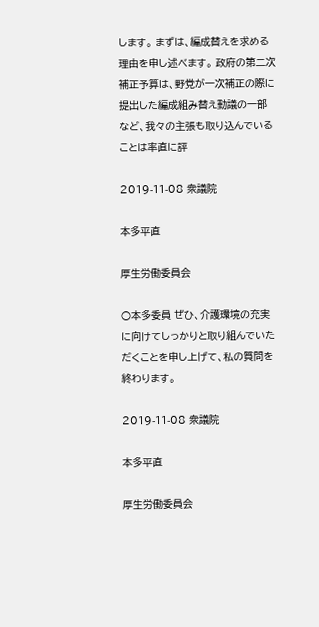します。 まずは、編成替えを求める理由を申し述べます。 政府の第二次補正予算は、野党が一次補正の際に提出した編成組み替え動議の一部など、我々の主張も取り込んでいることは率直に評

2019-11-08 衆議院

本多平直

厚生労働委員会

○本多委員 ぜひ、介護環境の充実に向けてしっかりと取り組んでいただくことを申し上げて、私の質問を終わります。

2019-11-08 衆議院

本多平直

厚生労働委員会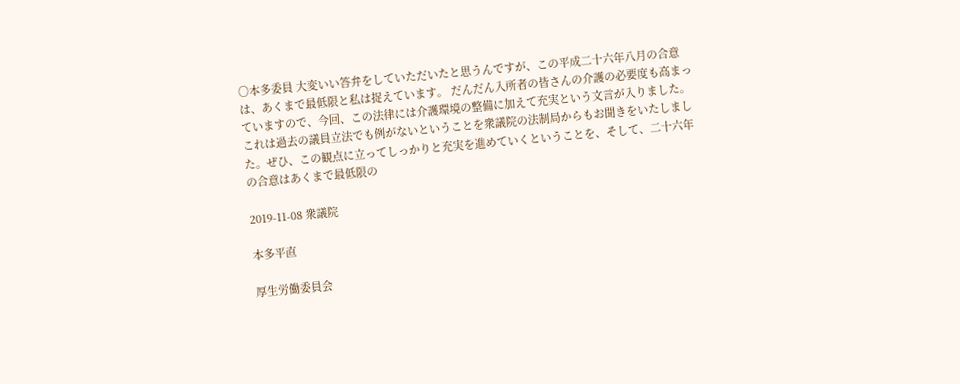○本多委員 大変いい答弁をしていただいたと思うんですが、この平成二十六年八月の合意は、あくまで最低限と私は捉えています。 だんだん入所者の皆さんの介護の必要度も高まっていますので、今回、この法律には介護環境の整備に加えて充実という文言が入りました。これは過去の議員立法でも例がないということを衆議院の法制局からもお聞きをいたしました。ぜひ、この観点に立ってしっかりと充実を進めていくということを、そして、二十六年の合意はあくまで最低限の

2019-11-08 衆議院

本多平直

厚生労働委員会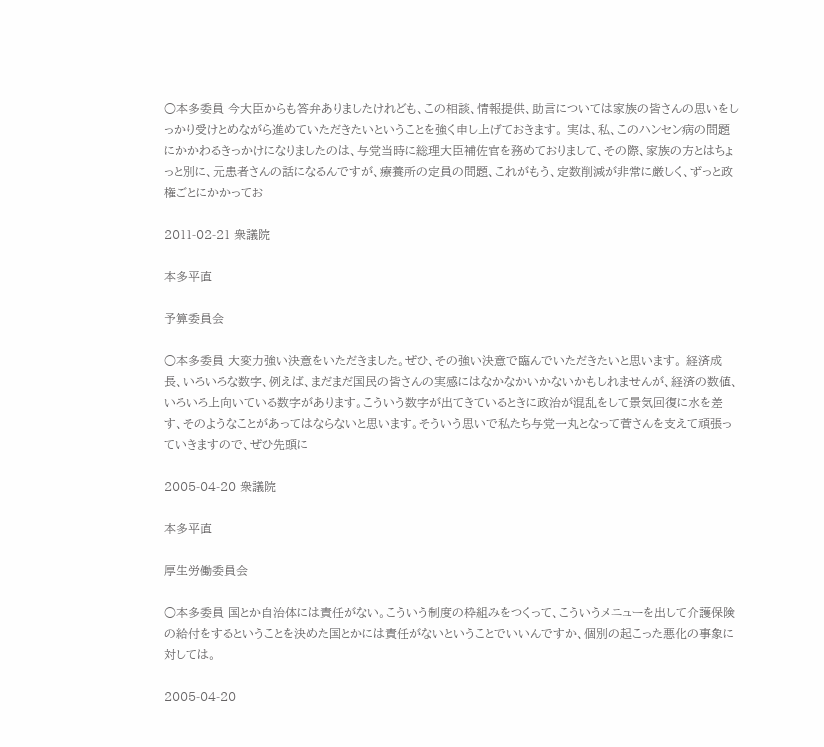○本多委員 今大臣からも答弁ありましたけれども、この相談、情報提供、助言については家族の皆さんの思いをしっかり受けとめながら進めていただきたいということを強く申し上げておきます。 実は、私、このハンセン病の問題にかかわるきっかけになりましたのは、与党当時に総理大臣補佐官を務めておりまして、その際、家族の方とはちょっと別に、元患者さんの話になるんですが、療養所の定員の問題、これがもう、定数削減が非常に厳しく、ずっと政権ごとにかかってお

2011-02-21 衆議院

本多平直

予算委員会

○本多委員 大変力強い決意をいただきました。ぜひ、その強い決意で臨んでいただきたいと思います。 経済成長、いろいろな数字、例えば、まだまだ国民の皆さんの実感にはなかなかいかないかもしれませんが、経済の数値、いろいろ上向いている数字があります。こういう数字が出てきているときに政治が混乱をして景気回復に水を差す、そのようなことがあってはならないと思います。そういう思いで私たち与党一丸となって菅さんを支えて頑張っていきますので、ぜひ先頭に

2005-04-20 衆議院

本多平直

厚生労働委員会

○本多委員 国とか自治体には責任がない。こういう制度の枠組みをつくって、こういうメニューを出して介護保険の給付をするということを決めた国とかには責任がないということでいいんですか、個別の起こった悪化の事象に対しては。

2005-04-20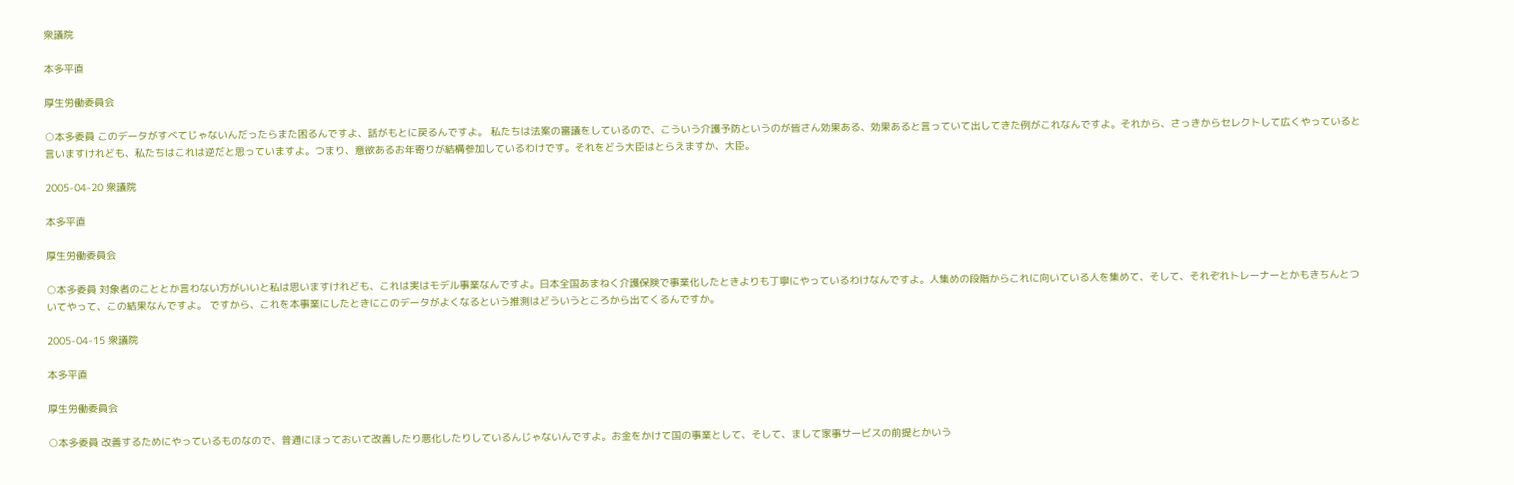衆議院

本多平直

厚生労働委員会

○本多委員 このデータがすべてじゃないんだったらまた困るんですよ、話がもとに戻るんですよ。 私たちは法案の審議をしているので、こういう介護予防というのが皆さん効果ある、効果あると言っていて出してきた例がこれなんですよ。それから、さっきからセレクトして広くやっていると言いますけれども、私たちはこれは逆だと思っていますよ。つまり、意欲あるお年寄りが結構参加しているわけです。それをどう大臣はとらえますか、大臣。

2005-04-20 衆議院

本多平直

厚生労働委員会

○本多委員 対象者のこととか言わない方がいいと私は思いますけれども、これは実はモデル事業なんですよ。日本全国あまねく介護保険で事業化したときよりも丁寧にやっているわけなんですよ。人集めの段階からこれに向いている人を集めて、そして、それぞれトレーナーとかもきちんとついてやって、この結果なんですよ。 ですから、これを本事業にしたときにこのデータがよくなるという推測はどういうところから出てくるんですか。

2005-04-15 衆議院

本多平直

厚生労働委員会

○本多委員 改善するためにやっているものなので、普通にほっておいて改善したり悪化したりしているんじゃないんですよ。お金をかけて国の事業として、そして、まして家事サービスの前提とかいう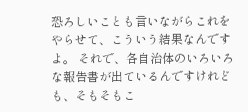恐ろしいことも言いながらこれをやらせて、こういう結果なんですよ。 それで、各自治体のいろいろな報告書が出ているんですけれども、そもそもこ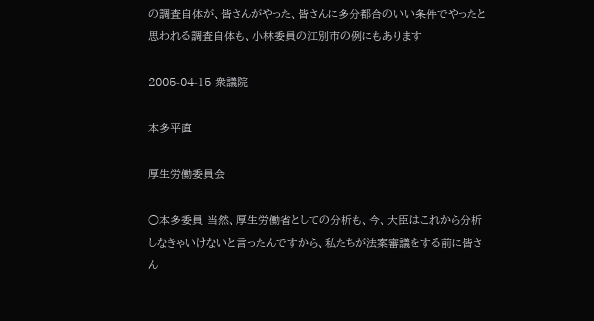の調査自体が、皆さんがやった、皆さんに多分都合のいい条件でやったと思われる調査自体も、小林委員の江別市の例にもあります

2005-04-15 衆議院

本多平直

厚生労働委員会

○本多委員 当然、厚生労働省としての分析も、今、大臣はこれから分析しなきゃいけないと言ったんですから、私たちが法案審議をする前に皆さん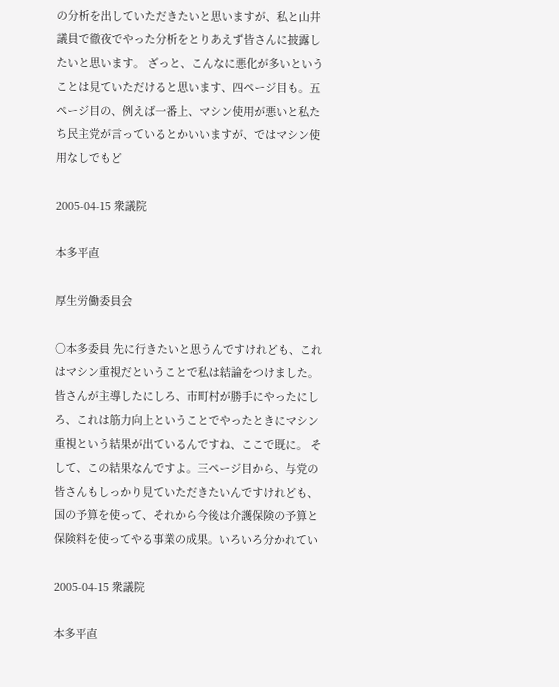の分析を出していただきたいと思いますが、私と山井議員で徹夜でやった分析をとりあえず皆さんに披露したいと思います。 ざっと、こんなに悪化が多いということは見ていただけると思います、四ページ目も。五ページ目の、例えば一番上、マシン使用が悪いと私たち民主党が言っているとかいいますが、ではマシン使用なしでもど

2005-04-15 衆議院

本多平直

厚生労働委員会

○本多委員 先に行きたいと思うんですけれども、これはマシン重視だということで私は結論をつけました。皆さんが主導したにしろ、市町村が勝手にやったにしろ、これは筋力向上ということでやったときにマシン重視という結果が出ているんですね、ここで既に。 そして、この結果なんですよ。三ページ目から、与党の皆さんもしっかり見ていただきたいんですけれども、国の予算を使って、それから今後は介護保険の予算と保険料を使ってやる事業の成果。いろいろ分かれてい

2005-04-15 衆議院

本多平直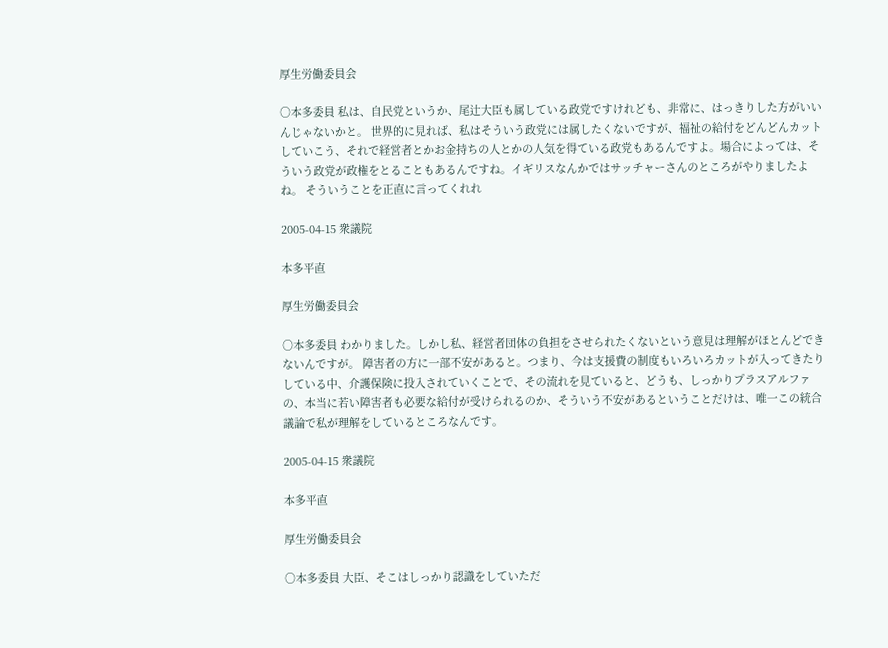厚生労働委員会

○本多委員 私は、自民党というか、尾辻大臣も属している政党ですけれども、非常に、はっきりした方がいいんじゃないかと。 世界的に見れば、私はそういう政党には属したくないですが、福祉の給付をどんどんカットしていこう、それで経営者とかお金持ちの人とかの人気を得ている政党もあるんですよ。場合によっては、そういう政党が政権をとることもあるんですね。イギリスなんかではサッチャーさんのところがやりましたよね。 そういうことを正直に言ってくれれ

2005-04-15 衆議院

本多平直

厚生労働委員会

○本多委員 わかりました。しかし私、経営者団体の負担をさせられたくないという意見は理解がほとんどできないんですが。 障害者の方に一部不安があると。つまり、今は支援費の制度もいろいろカットが入ってきたりしている中、介護保険に投入されていくことで、その流れを見ていると、どうも、しっかりプラスアルファの、本当に若い障害者も必要な給付が受けられるのか、そういう不安があるということだけは、唯一この統合議論で私が理解をしているところなんです。

2005-04-15 衆議院

本多平直

厚生労働委員会

○本多委員 大臣、そこはしっかり認識をしていただ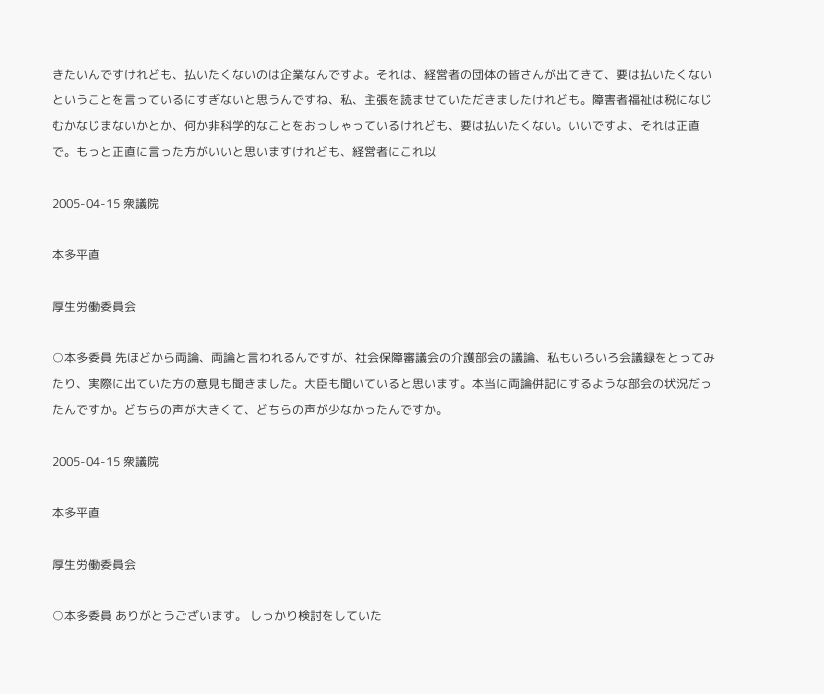きたいんですけれども、払いたくないのは企業なんですよ。それは、経営者の団体の皆さんが出てきて、要は払いたくないということを言っているにすぎないと思うんですね、私、主張を読ませていただきましたけれども。障害者福祉は税になじむかなじまないかとか、何か非科学的なことをおっしゃっているけれども、要は払いたくない。いいですよ、それは正直で。もっと正直に言った方がいいと思いますけれども、経営者にこれ以

2005-04-15 衆議院

本多平直

厚生労働委員会

○本多委員 先ほどから両論、両論と言われるんですが、社会保障審議会の介護部会の議論、私もいろいろ会議録をとってみたり、実際に出ていた方の意見も聞きました。大臣も聞いていると思います。本当に両論併記にするような部会の状況だったんですか。どちらの声が大きくて、どちらの声が少なかったんですか。

2005-04-15 衆議院

本多平直

厚生労働委員会

○本多委員 ありがとうございます。 しっかり検討をしていた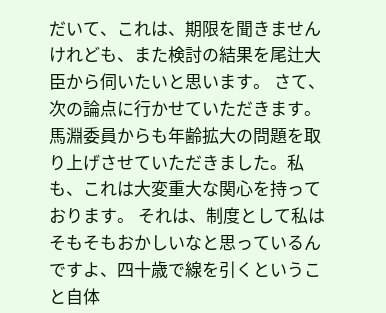だいて、これは、期限を聞きませんけれども、また検討の結果を尾辻大臣から伺いたいと思います。 さて、次の論点に行かせていただきます。 馬淵委員からも年齢拡大の問題を取り上げさせていただきました。私も、これは大変重大な関心を持っております。 それは、制度として私はそもそもおかしいなと思っているんですよ、四十歳で線を引くということ自体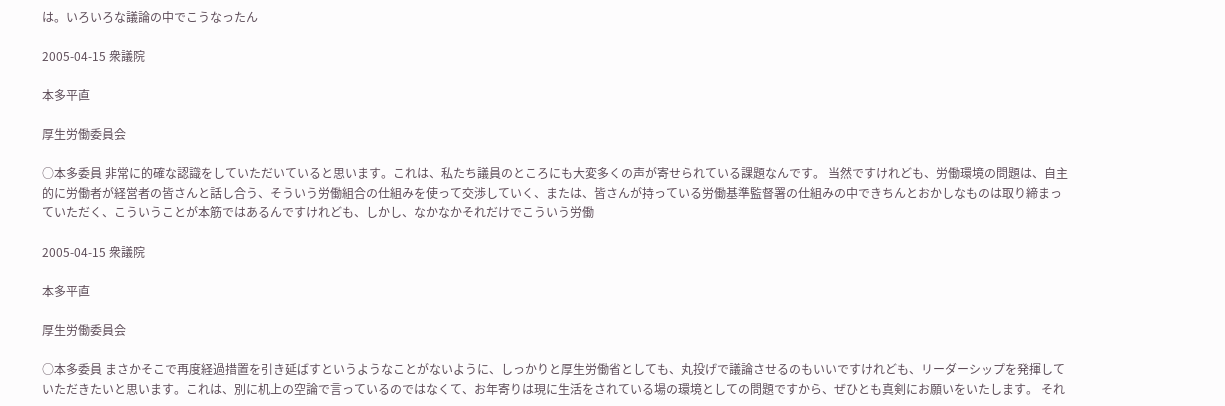は。いろいろな議論の中でこうなったん

2005-04-15 衆議院

本多平直

厚生労働委員会

○本多委員 非常に的確な認識をしていただいていると思います。これは、私たち議員のところにも大変多くの声が寄せられている課題なんです。 当然ですけれども、労働環境の問題は、自主的に労働者が経営者の皆さんと話し合う、そういう労働組合の仕組みを使って交渉していく、または、皆さんが持っている労働基準監督署の仕組みの中できちんとおかしなものは取り締まっていただく、こういうことが本筋ではあるんですけれども、しかし、なかなかそれだけでこういう労働

2005-04-15 衆議院

本多平直

厚生労働委員会

○本多委員 まさかそこで再度経過措置を引き延ばすというようなことがないように、しっかりと厚生労働省としても、丸投げで議論させるのもいいですけれども、リーダーシップを発揮していただきたいと思います。これは、別に机上の空論で言っているのではなくて、お年寄りは現に生活をされている場の環境としての問題ですから、ぜひとも真剣にお願いをいたします。 それ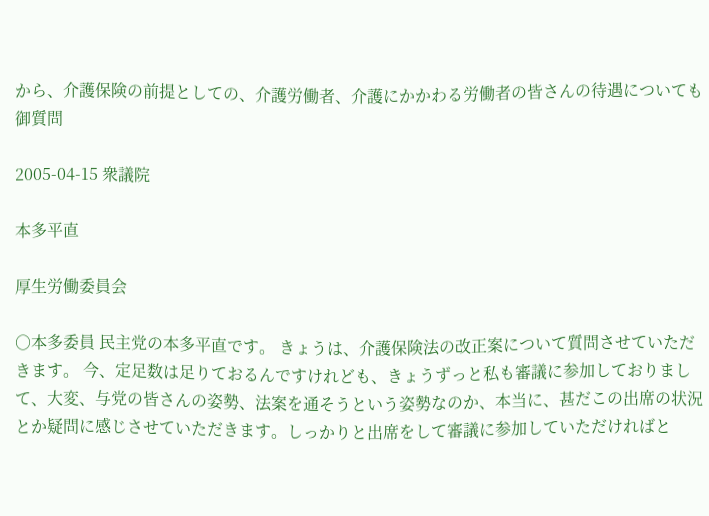から、介護保険の前提としての、介護労働者、介護にかかわる労働者の皆さんの待遇についても御質問

2005-04-15 衆議院

本多平直

厚生労働委員会

○本多委員 民主党の本多平直です。 きょうは、介護保険法の改正案について質問させていただきます。 今、定足数は足りておるんですけれども、きょうずっと私も審議に参加しておりまして、大変、与党の皆さんの姿勢、法案を通そうという姿勢なのか、本当に、甚だこの出席の状況とか疑問に感じさせていただきます。しっかりと出席をして審議に参加していただければと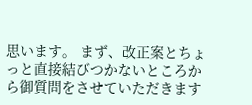思います。 まず、改正案とちょっと直接結びつかないところから御質問をさせていただきます